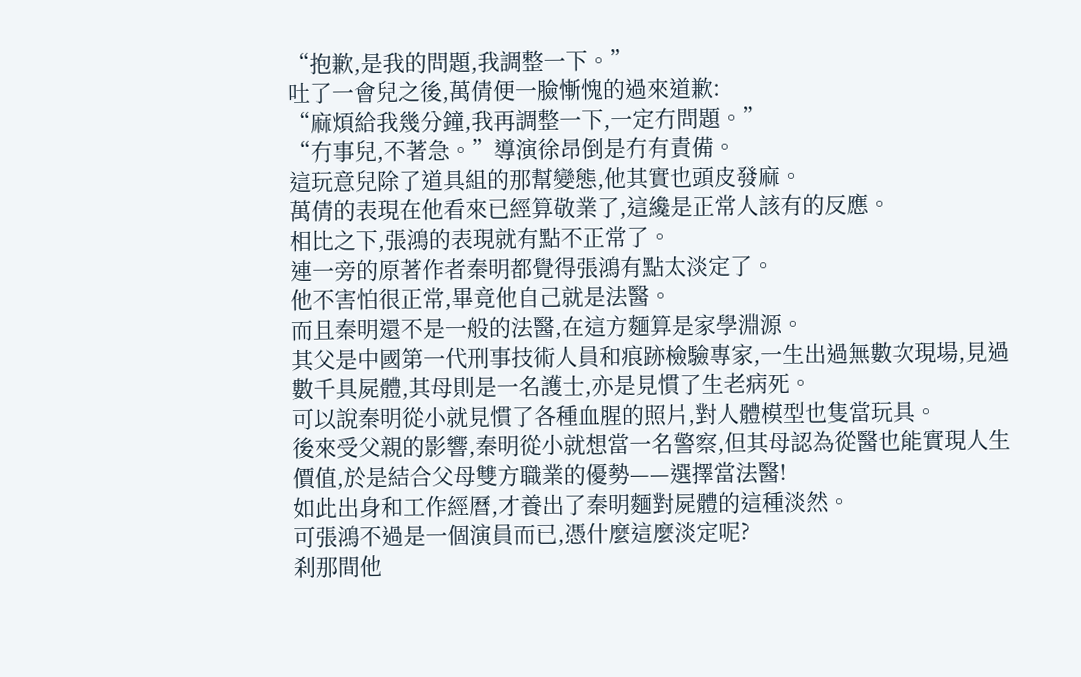“抱歉,是我的問題,我調整一下。”
吐了一會兒之後,萬倩便一臉慚愧的過來道歉:
“麻煩給我幾分鐘,我再調整一下,一定冇問題。”
“冇事兒,不著急。”導演徐昂倒是冇有責備。
這玩意兒除了道具組的那幫變態,他其實也頭皮發麻。
萬倩的表現在他看來已經算敬業了,這纔是正常人該有的反應。
相比之下,張鴻的表現就有點不正常了。
連一旁的原著作者秦明都覺得張鴻有點太淡定了。
他不害怕很正常,畢竟他自己就是法醫。
而且秦明還不是一般的法醫,在這方麵算是家學淵源。
其父是中國第一代刑事技術人員和痕跡檢驗專家,一生出過無數次現場,見過數千具屍體,其母則是一名護士,亦是見慣了生老病死。
可以說秦明從小就見慣了各種血腥的照片,對人體模型也隻當玩具。
後來受父親的影響,秦明從小就想當一名警察,但其母認為從醫也能實現人生價值,於是結合父母雙方職業的優勢——選擇當法醫!
如此出身和工作經曆,才養出了秦明麵對屍體的這種淡然。
可張鴻不過是一個演員而已,憑什麼這麼淡定呢?
刹那間他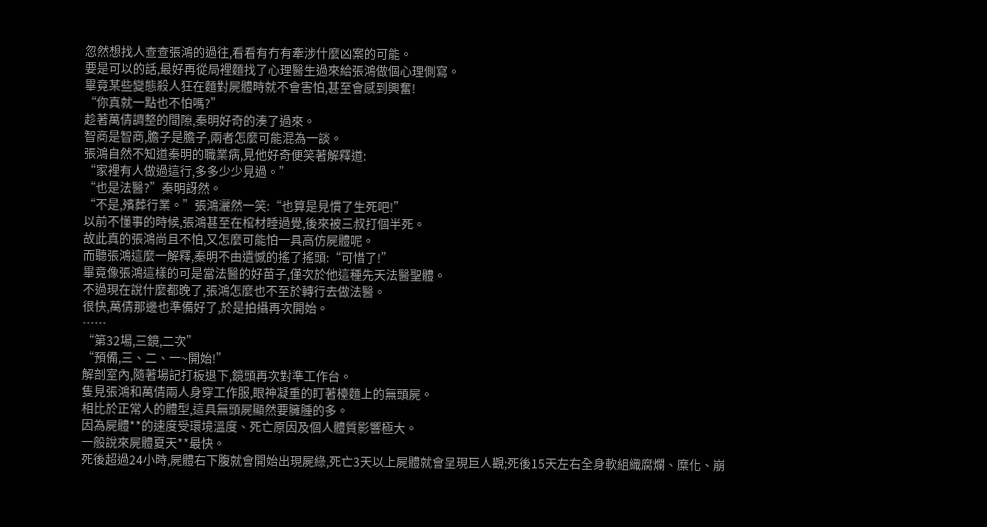忽然想找人查查張鴻的過往,看看有冇有牽涉什麼凶案的可能。
要是可以的話,最好再從局裡麵找了心理醫生過來給張鴻做個心理側寫。
畢竟某些變態殺人狂在麵對屍體時就不會害怕,甚至會感到興奮!
“你真就一點也不怕嗎?”
趁著萬倩調整的間隙,秦明好奇的湊了過來。
智商是智商,膽子是膽子,兩者怎麼可能混為一談。
張鴻自然不知道秦明的職業病,見他好奇便笑著解釋道:
“家裡有人做過這行,多多少少見過。”
“也是法醫?”秦明訝然。
“不是,殯葬行業。”張鴻灑然一笑:“也算是見慣了生死吧!”
以前不懂事的時候,張鴻甚至在棺材睡過覺,後來被三叔打個半死。
故此真的張鴻尚且不怕,又怎麼可能怕一具高仿屍體呢。
而聽張鴻這麼一解釋,秦明不由遺憾的搖了搖頭:“可惜了!”
畢竟像張鴻這樣的可是當法醫的好苗子,僅次於他這種先天法醫聖體。
不過現在說什麼都晚了,張鴻怎麼也不至於轉行去做法醫。
很快,萬倩那邊也準備好了,於是拍攝再次開始。
……
“第32場,三鏡,二次”
“預備,三、二、一~開始!”
解剖室內,隨著場記打板退下,鏡頭再次對準工作台。
隻見張鴻和萬倩兩人身穿工作服,眼神凝重的盯著檯麵上的無頭屍。
相比於正常人的體型,這具無頭屍顯然要臃腫的多。
因為屍體**的速度受環境溫度、死亡原因及個人體質影響極大。
一般說來屍體夏天**最快。
死後超過24小時,屍體右下腹就會開始出現屍綠,死亡3天以上屍體就會呈現巨人觀;死後15天左右全身軟組織腐爛、糜化、崩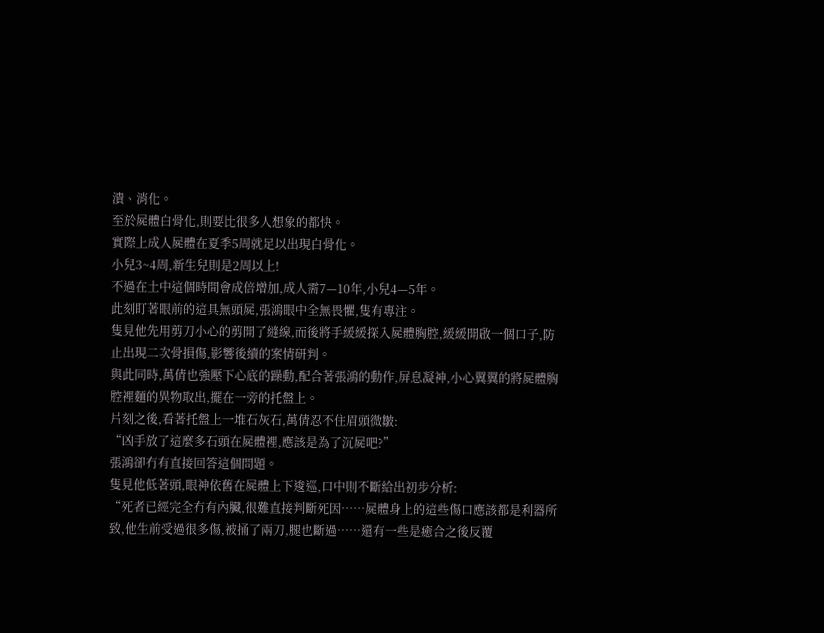潰、消化。
至於屍體白骨化,則要比很多人想象的都快。
實際上成人屍體在夏季5周就足以出現白骨化。
小兒3~4周,新生兒則是2周以上!
不過在土中這個時間會成倍增加,成人需7—10年,小兒4—5年。
此刻盯著眼前的這具無頭屍,張鴻眼中全無畏懼,隻有專注。
隻見他先用剪刀小心的剪開了縫線,而後將手緩緩探入屍體胸腔,緩緩開啟一個口子,防止出現二次骨損傷,影響後續的案情研判。
與此同時,萬倩也強壓下心底的躁動,配合著張鴻的動作,屏息凝神,小心翼翼的將屍體胸腔裡麵的異物取出,擺在一旁的托盤上。
片刻之後,看著托盤上一堆石灰石,萬倩忍不住眉頭微皺:
“凶手放了這麼多石頭在屍體裡,應該是為了沉屍吧?”
張鴻卻冇有直接回答這個問題。
隻見他低著頭,眼神依舊在屍體上下逡巡,口中則不斷給出初步分析:
“死者已經完全冇有內臟,很難直接判斷死因……屍體身上的這些傷口應該都是利器所致,他生前受過很多傷,被捅了兩刀,腿也斷過……還有一些是癒合之後反覆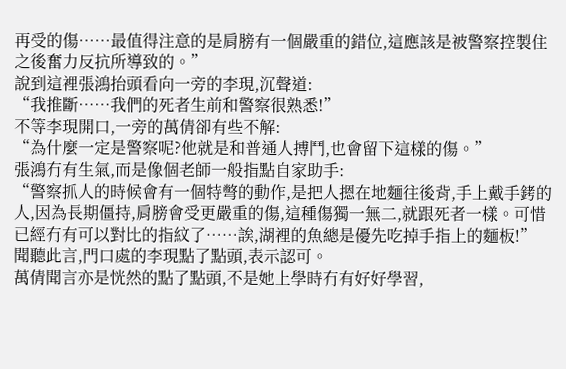再受的傷……最值得注意的是肩膀有一個嚴重的錯位,這應該是被警察控製住之後奮力反抗所導致的。”
說到這裡張鴻抬頭看向一旁的李現,沉聲道:
“我推斷……我們的死者生前和警察很熟悉!”
不等李現開口,一旁的萬倩卻有些不解:
“為什麼一定是警察呢?他就是和普通人搏鬥,也會留下這樣的傷。”
張鴻冇有生氣,而是像個老師一般指點自家助手:
“警察抓人的時候會有一個特彆的動作,是把人摁在地麵往後背,手上戴手銬的人,因為長期僵持,肩膀會受更嚴重的傷,這種傷獨一無二,就跟死者一樣。可惜已經冇有可以對比的指紋了……誒,湖裡的魚總是優先吃掉手指上的麵板!”
聞聽此言,門口處的李現點了點頭,表示認可。
萬倩聞言亦是恍然的點了點頭,不是她上學時冇有好好學習,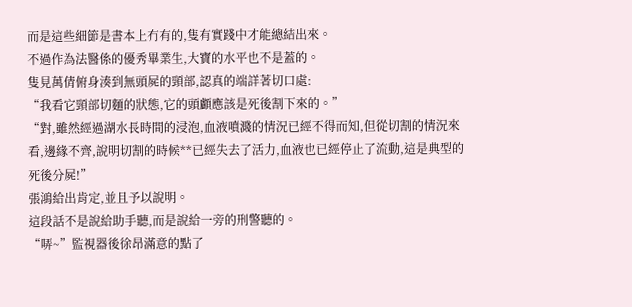而是這些細節是書本上冇有的,隻有實踐中才能總結出來。
不過作為法醫係的優秀畢業生,大寶的水平也不是蓋的。
隻見萬倩俯身湊到無頭屍的頸部,認真的端詳著切口處:
“我看它頸部切麵的狀態,它的頭顱應該是死後割下來的。”
“對,雖然經過湖水長時間的浸泡,血液噴濺的情況已經不得而知,但從切割的情況來看,邊緣不齊,說明切割的時候**已經失去了活力,血液也已經停止了流動,這是典型的死後分屍!”
張鴻給出肯定,並且予以說明。
這段話不是說給助手聽,而是說給一旁的刑警聽的。
“哢~”監視器後徐昂滿意的點了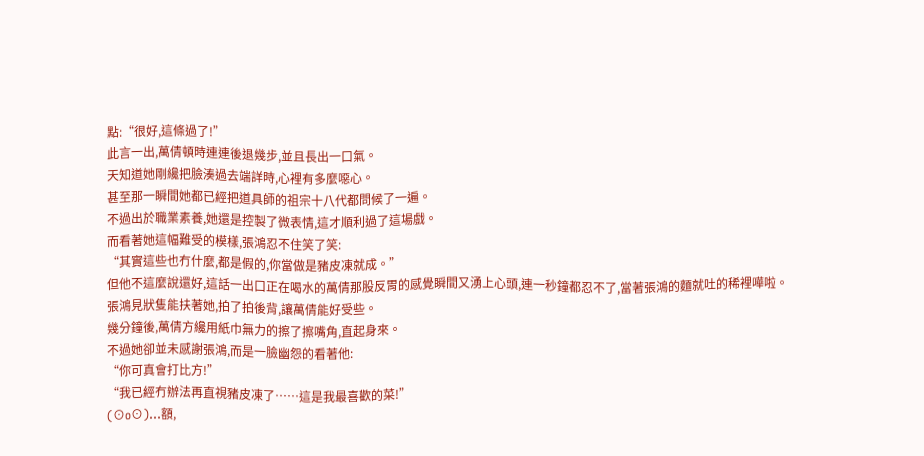點:“很好,這條過了!”
此言一出,萬倩頓時連連後退幾步,並且長出一口氣。
天知道她剛纔把臉湊過去端詳時,心裡有多麼噁心。
甚至那一瞬間她都已經把道具師的祖宗十八代都問候了一遍。
不過出於職業素養,她還是控製了微表情,這才順利過了這場戲。
而看著她這幅難受的模樣,張鴻忍不住笑了笑:
“其實這些也冇什麼,都是假的,你當做是豬皮凍就成。”
但他不這麼說還好,這話一出口正在喝水的萬倩那股反胃的感覺瞬間又湧上心頭,連一秒鐘都忍不了,當著張鴻的麵就吐的稀裡嘩啦。
張鴻見狀隻能扶著她,拍了拍後背,讓萬倩能好受些。
幾分鐘後,萬倩方纔用紙巾無力的擦了擦嘴角,直起身來。
不過她卻並未感謝張鴻,而是一臉幽怨的看著他:
“你可真會打比方!”
“我已經冇辦法再直視豬皮凍了……這是我最喜歡的菜!”
(⊙o⊙)…額,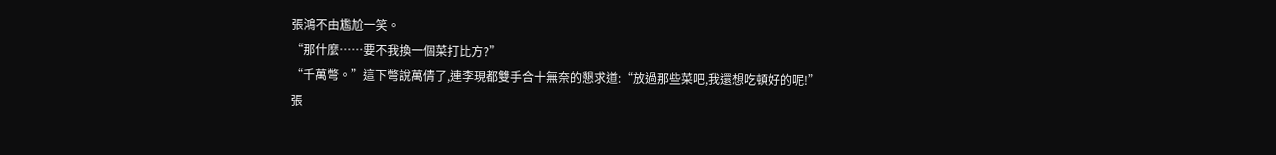張鴻不由尷尬一笑。
“那什麼……要不我換一個菜打比方?”
“千萬彆。”這下彆說萬倩了,連李現都雙手合十無奈的懇求道:“放過那些菜吧,我還想吃頓好的呢!”
張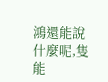鴻還能說什麼呢,隻能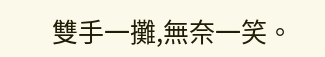雙手一攤,無奈一笑。